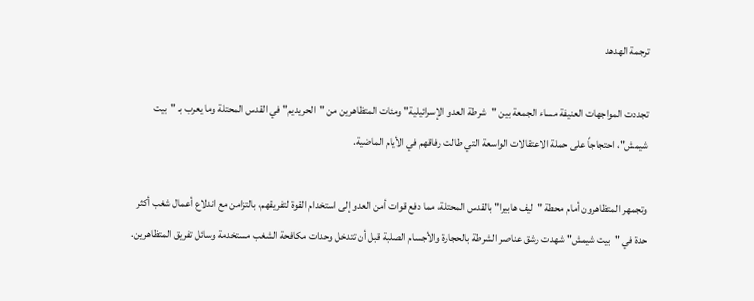ترجمة الهدهد

تجددت المواجهات العنيفة مساء الجمعة بين "شرطة العدو الإسرائيلية" ومئات المتظاهرين من "الحريديم" في القدس المحتلة وما يعرب بـ "بيت شيمش"، احتجاجاً على حملة الاعتقالات الواسعة التي طالت رفاقهم في الأيام الماضية.

وتجمهر المتظاهرون أمام محطة "ليف هابيرا" بالقدس المحتلة، مما دفع قوات أمن العدو إلى استخدام القوة لتفريقهم، بالتزامن مع اندلاع أعمال شغب أكثر حدة في "بيت شيمش" شهدت رشق عناصر الشرطة بالحجارة والأجسام الصلبة قبل أن تتدخل وحدات مكافحة الشغب مستخدمة وسائل تفريق المتظاهرين.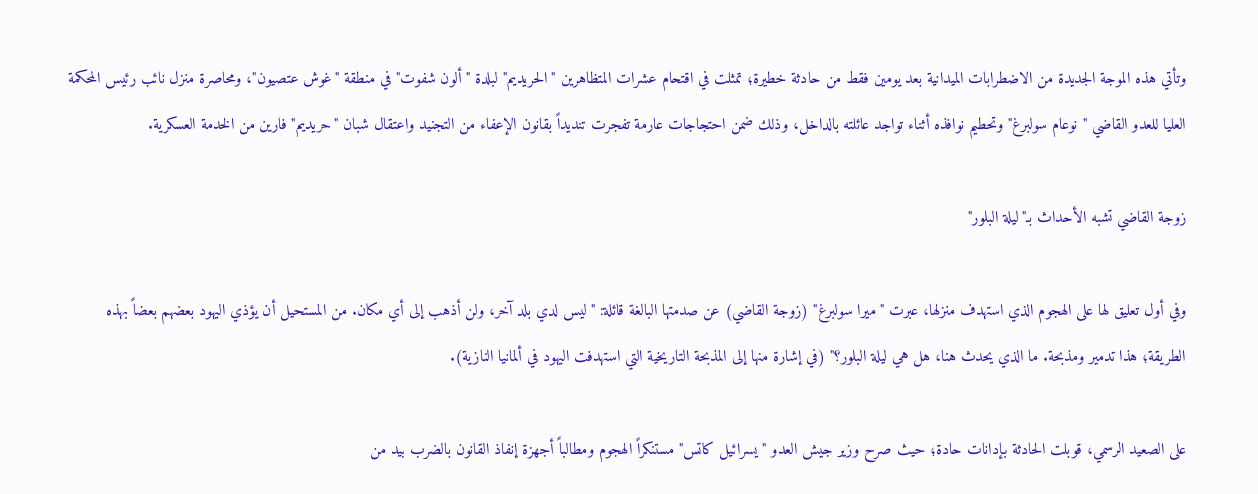وتأتي هذه الموجة الجديدة من الاضطرابات الميدانية بعد يومين فقط من حادثة خطيرة؛ تمثلت في اقتحام عشرات المتظاهرين "الحريديم" لبلدة "ألون شفوت" في منطقة "غوش عتصيون"، ومحاصرة منزل نائب رئيس المحكمة العليا للعدو القاضي "نوعام سولبرغ" وتحطيم نوافذه أثناء تواجد عائلته بالداخل، وذلك ضمن احتجاجات عارمة تفجرت تنديداً بقانون الإعفاء من التجنيد واعتقال شبان "حريديم" فارين من الخدمة العسكرية.

زوجة القاضي تشبه الأحداث بـ"ليلة البلور"

وفي أول تعليق لها على الهجوم الذي استهدف منزلها، عبرت "ميرا سولبرغ" (زوجة القاضي) عن صدمتها البالغة قائلة: "ليس لدي بلد آخر، ولن أذهب إلى أي مكان. من المستحيل أن يؤذي اليهود بعضهم بعضاً بهذه الطريقة؛ هذا تدمير ومذبحة. ما الذي يحدث هنا، هل هي ليلة البلور؟" (في إشارة منها إلى المذبحة التاريخية التي استهدفت اليهود في ألمانيا النازية).

على الصعيد الرسمي، قوبلت الحادثة بإدانات حادة؛ حيث صرح وزير جيش العدو "يسرائيل كاتس" مستنكراً الهجوم ومطالباً أجهزة إنفاذ القانون بالضرب بيد من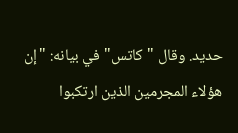حديد. وقال "كاتس" في بيانه: "إن هؤلاء المجرمين الذين ارتكبوا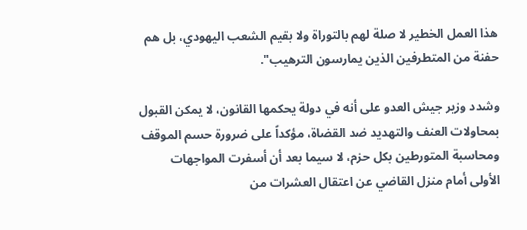هذا العمل الخطير لا صلة لهم بالتوراة ولا بقيم الشعب اليهودي، بل هم حفنة من المتطرفين الذين يمارسون الترهيب".

وشدد وزير جيش العدو على أنه في دولة يحكمها القانون، لا يمكن القبول بمحاولات العنف والتهديد ضد القضاة، مؤكداً على ضرورة حسم الموقف ومحاسبة المتورطين بكل حزم، لا سيما بعد أن أسفرت المواجهات الأولى أمام منزل القاضي عن اعتقال العشرات من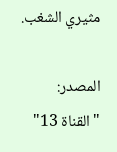مثيري الشغب.

المصدر: "القناة 13"